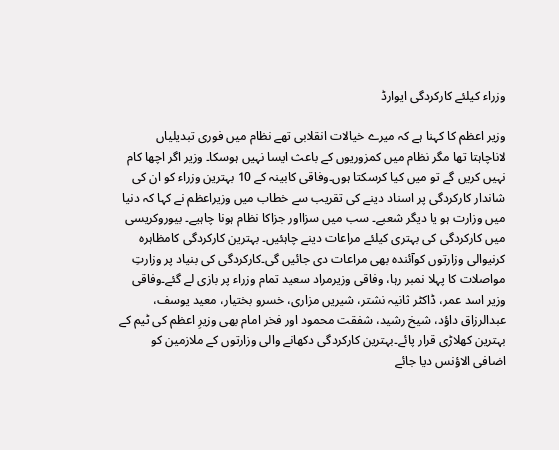وزراء کیلئے کارکردگی ایوارڈ

وزیر اعظم کا کہنا ہے کہ میرے خیالات انقلابی تھے نظام میں فوری تبدیلیاں لاناچاہتا تھا مگر نظام میں کمزوریوں کے باعث ایسا نہیں ہوسکا۔ وزیر اگر اچھا کام نہیں کریں گے تو میں کیا کرسکتا ہوں۔وفاقی کابینہ کے 10 بہترین وزراء کو ان کی شاندار کارکردگی پر اسناد دینے کی تقریب سے خطاب میں وزیراعظم نے کہا کہ دنیا میں وزارت ہو یا دیگر شعبے۔ سب میں سزااور جزاکا نظام ہونا چاہیے۔ بیوروکریسی میں کارکردگی کی بہتری کیلئے مراعات دینے چاہئیں۔ بہترین کارکردگی کامظاہرہ کرنیوالی وزارتوں کوآئندہ بھی مراعات دی جائیں گی۔کارکردگی کی بنیاد پر وزارتِ مواصلات کا پہلا نمبر رہا، وفاقی وزیرمراد سعید تمام وزراء پر بازی لے گئے۔وفاقی وزیر اسد عمر، ڈاکٹر ثانیہ نشتر، شیریں مزاری، خسرو بختیار، معید یوسف، عبدالرزاق داؤد، شیخ رشید، شفقت محمود اور فخر امام بھی وزیرِ اعظم کی ٹیم کے بہترین کھلاڑی قرار پائے۔بہترین کارکردگی دکھانے والی وزارتوں کے ملازمین کو اضافی الاؤنس دیا جائے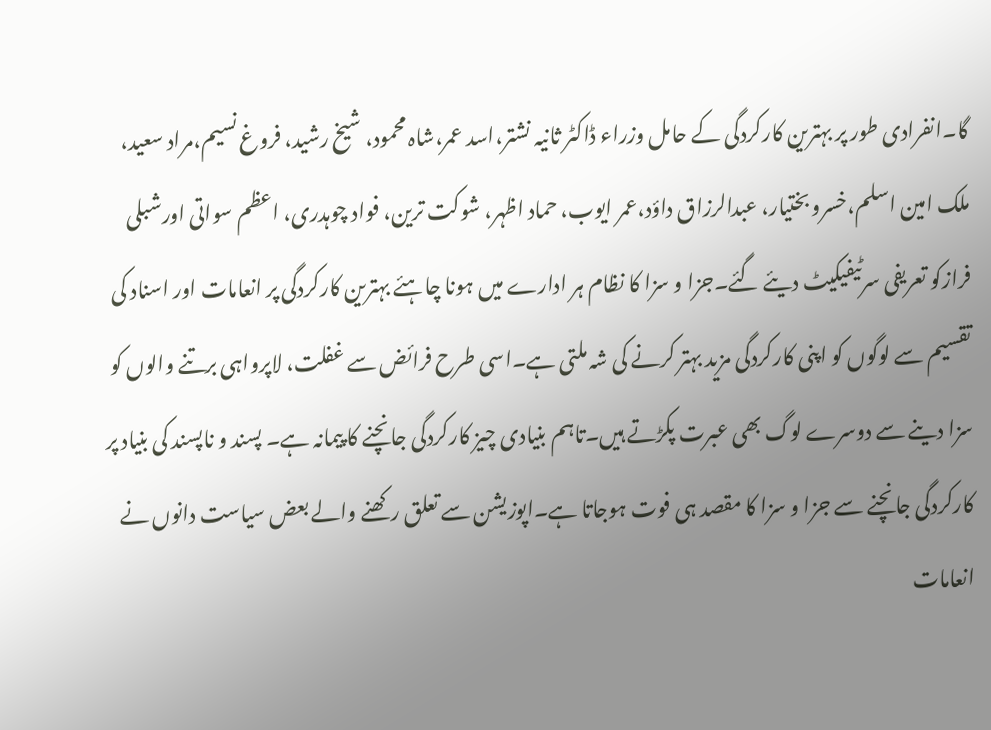گا۔انفرادی طور پر بہترین کارکردگی کے حامل وزراء ڈاکٹر ثانیہ نشتر،اسد عمر،شاہ محمود، شیخ رشید، فروغ نسیم،مراد سعید، ملک امین اسلم،خسرو بختیار، عبدالرزاق داؤد،عمر ایوب، حماد اظہر، شوکت ترین، فواد چوہدری، اعظم سواتی اورشبلی فرازکو تعریفی سرٹیفیکیٹ دیئے گئے۔جزا و سزا کا نظام ہر ادارے میں ہونا چاہئے بہترین کارکردگی پر انعامات اور اسناد کی تقسیم سے لوگوں کو اپنی کارکردگی مزید بہتر کرنے کی شہ ملتی ہے۔اسی طرح فرائض سے غفلت، لاپرواہی برتنے والوں کو سزا دینے سے دوسرے لوگ بھی عبرت پکڑتے ہیں۔تاہم بنیادی چیز کارکردگی جانچنے کا پیمانہ ہے۔ پسند و ناپسند کی بنیاد پر کارکردگی جانچنے سے جزا و سزا کا مقصد ہی فوت ہوجاتا ہے۔اپوزیشن سے تعلق رکھنے والے بعض سیاست دانوں نے انعامات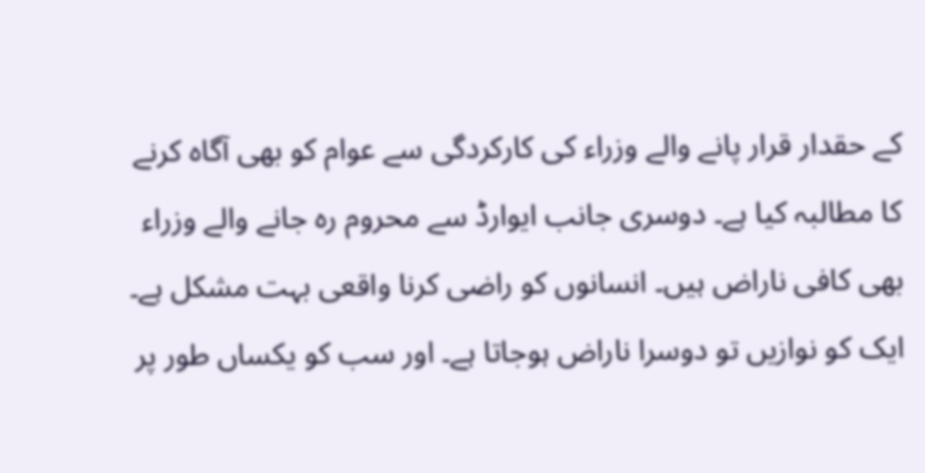کے حقدار قرار پانے والے وزراء کی کارکردگی سے عوام کو بھی آگاہ کرنے کا مطالبہ کیا ہے۔ دوسری جانب ایوارڈ سے محروم رہ جانے والے وزراء بھی کافی ناراض ہیں۔ انسانوں کو راضی کرنا واقعی بہت مشکل ہے۔ ایک کو نوازیں تو دوسرا ناراض ہوجاتا ہے۔ اور سب کو یکساں طور پر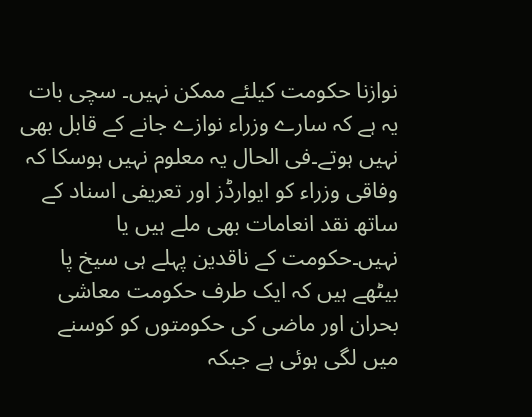نوازنا حکومت کیلئے ممکن نہیں۔ سچی بات یہ ہے کہ سارے وزراء نوازے جانے کے قابل بھی نہیں ہوتے۔فی الحال یہ معلوم نہیں ہوسکا کہ وفاقی وزراء کو ایوارڈز اور تعریفی اسناد کے ساتھ نقد انعامات بھی ملے ہیں یا نہیں۔حکومت کے ناقدین پہلے ہی سیخ پا بیٹھے ہیں کہ ایک طرف حکومت معاشی بحران اور ماضی کی حکومتوں کو کوسنے میں لگی ہوئی ہے جبکہ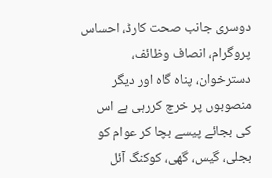دوسری جانب صحت کارڈ، احساس پروگرام، انصاف وظائف، دسترخوان، پناہ گاہ اور دیگر منصوبوں پر خرچ کررہی ہے اس کی بجائے پیسے بچا کر عوام کو بجلی، گیس، گھی، کوکنگ آئل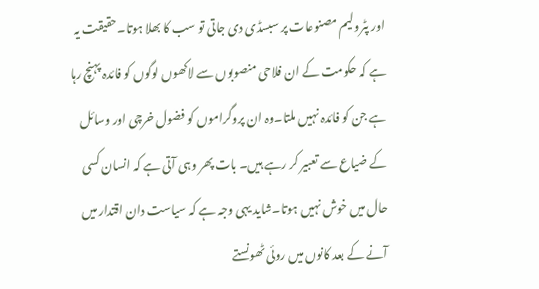اور پٹرولیم مصنوعات پر سبسڈی دی جاتی تو سب کا بھلا ہوتا۔حقیقت یہ ہے کہ حکومت کے ان فلاحی منصوبوں سے لاکھوں لوگوں کو فائدہ پہنچ رہا ہے جن کو فائدہ نہیں ملتا۔وہ ان پروگراموں کو فضول خرچی اور وسائل کے ضیاع سے تعبیر کر رہے ہیں۔ بات پھر وہی آتی ہے کہ انسان کسی حال میں خوش نہیں ہوتا۔شاید یہی وجہ ہے کہ سیاست دان اقتدار میں آنے کے بعد کانوں میں روئی ٹھونستے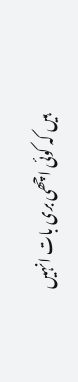ہیں کہ کوئی اچھی بری بات انہیں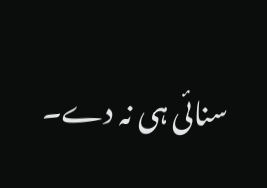سنائی ہی نہ دے۔